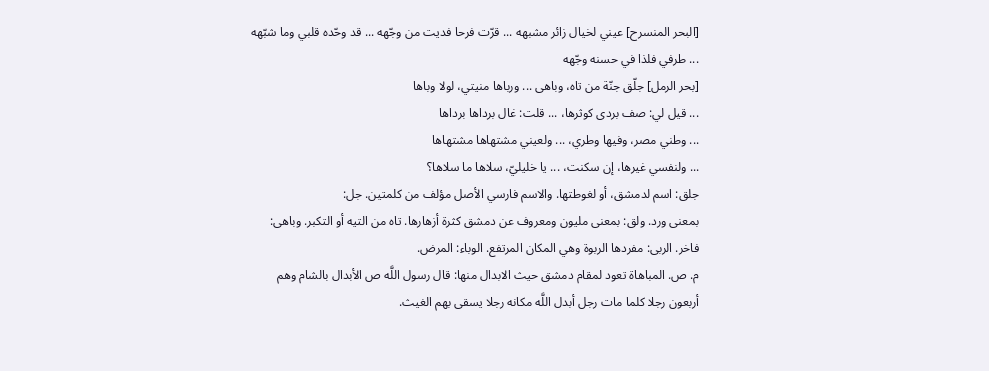[البحر المنسرح] عيني لخيال زائر مشبهه ... قرّت فرحا فديت من وجّهه ... قد وحّده قلبي وما شبّهه ... طرفي فلذا في حسنه وجّهه
[بحر الرمل] جلّق جنّة من تاه، وباهى ... ورباها منيتي، لولا وباها
... قيل لي: صف بردى كوثرها، ... قلت: غال برداها برداها
... وطني مصر، وفيها وطري، ... ولعيني مشتهاها مشتهاها
... ولنفسي غيرها، إن سكنت، ... يا خليليّ، سلاها ما سلاها؟
جلق: اسم لدمشق، أو لغوطتها. والاسم فارسي الأصل مؤلف من كلمتين. جل:
بمعنى ورد. ولق: بمعنى مليون ومعروف عن دمشق كثرة أزهارها. تاه من التيه أو التكبر. وباهى: فاخر. الربى: مفردها الربوة وهي المكان المرتفع. الوباء: المرض.
م. ص. المباهاة تعود لمقام دمشق حيث الابدال منها: قال رسول اللَّه ص الأبدال بالشام وهم أربعون رجلا كلما مات رجل أبدل اللَّه مكانه رجلا يسقى بهم الغيث.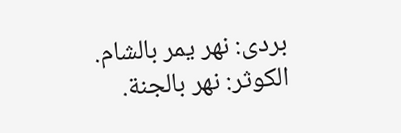بردى: نهر يمر بالشام. الكوثر: نهر بالجنة.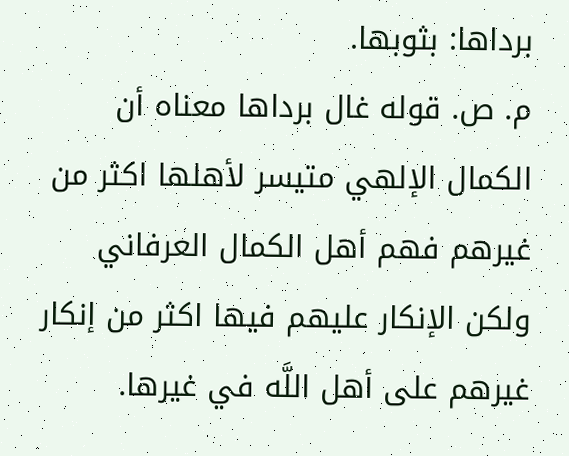برداها: بثوبها.
م. ص. قوله غال برداها معناه أن الكمال الإلهي متيسر لأهلها اكثر من غيرهم فهم أهل الكمال العرفاني ولكن الإنكار عليهم فيها اكثر من إنكار غيرهم على أهل اللَّه في غيرها.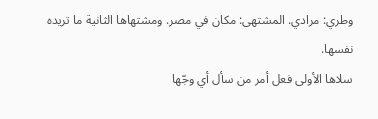وطري: مرادي. المشتهى: مكان في مصر. ومشتهاها الثانية ما تريده نفسها.
سلاها الأولى فعل أمر من سأل أي وجّها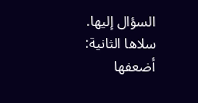السؤال إليها. سلاها الثانية: أضعفها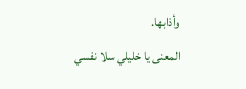وأذابها.
المعنى يا خليلي سلا نفسي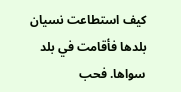كيف استطاعت نسيان بلدها فأقامت في بلد سواها. فحب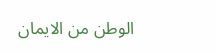الوطن من الايمان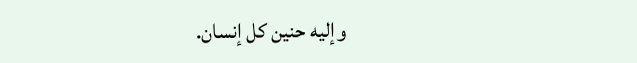وإليه حنين كل إنسان.